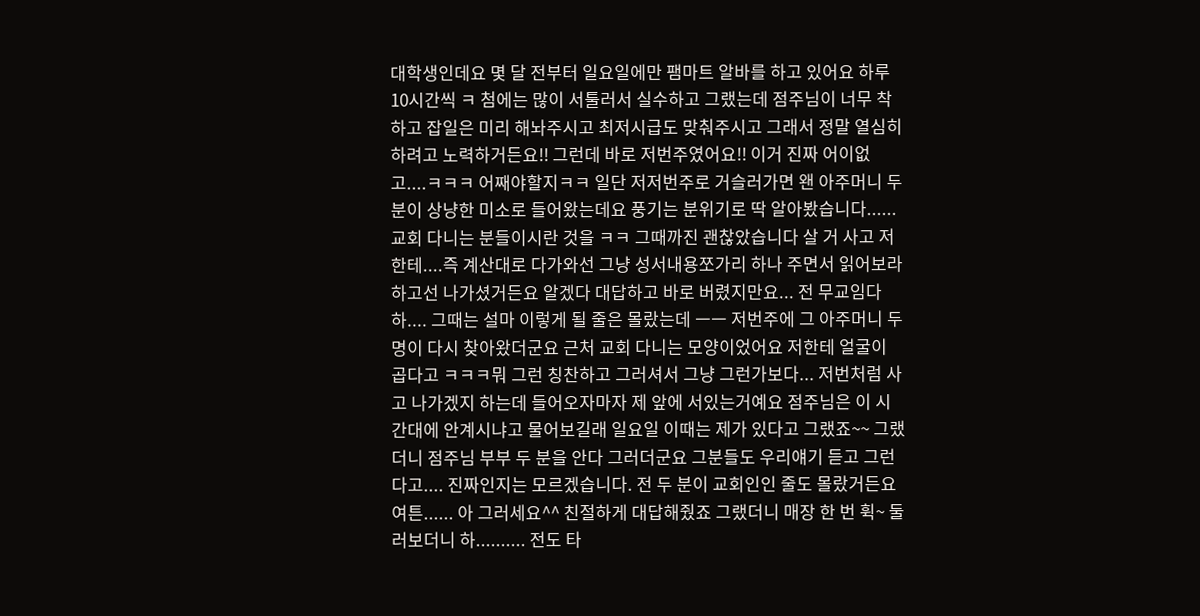대학생인데요 몇 달 전부터 일요일에만 팸마트 알바를 하고 있어요 하루 10시간씩 ㅋ 첨에는 많이 서툴러서 실수하고 그랬는데 점주님이 너무 착하고 잡일은 미리 해놔주시고 최저시급도 맞춰주시고 그래서 정말 열심히 하려고 노력하거든요!! 그런데 바로 저번주였어요!! 이거 진짜 어이없고....ㅋㅋㅋ 어째야할지ㅋㅋ 일단 저저번주로 거슬러가면 왠 아주머니 두 분이 상냥한 미소로 들어왔는데요 풍기는 분위기로 딱 알아봤습니다...... 교회 다니는 분들이시란 것을 ㅋㅋ 그때까진 괜찮았습니다 살 거 사고 저한테....즉 계산대로 다가와선 그냥 성서내용쪼가리 하나 주면서 읽어보라 하고선 나가셨거든요 알겠다 대답하고 바로 버렸지만요... 전 무교임다 하.... 그때는 설마 이렇게 될 줄은 몰랐는데 ㅡㅡ 저번주에 그 아주머니 두 명이 다시 찾아왔더군요 근처 교회 다니는 모양이었어요 저한테 얼굴이 곱다고 ㅋㅋㅋ뭐 그런 칭찬하고 그러셔서 그냥 그런가보다... 저번처럼 사고 나가겠지 하는데 들어오자마자 제 앞에 서있는거예요 점주님은 이 시간대에 안계시냐고 물어보길래 일요일 이때는 제가 있다고 그랬죠~~ 그랬더니 점주님 부부 두 분을 안다 그러더군요 그분들도 우리얘기 듣고 그런다고.... 진짜인지는 모르겠습니다. 전 두 분이 교회인인 줄도 몰랐거든요 여튼...... 아 그러세요^^ 친절하게 대답해줬죠 그랬더니 매장 한 번 휙~ 둘러보더니 하.......... 전도 타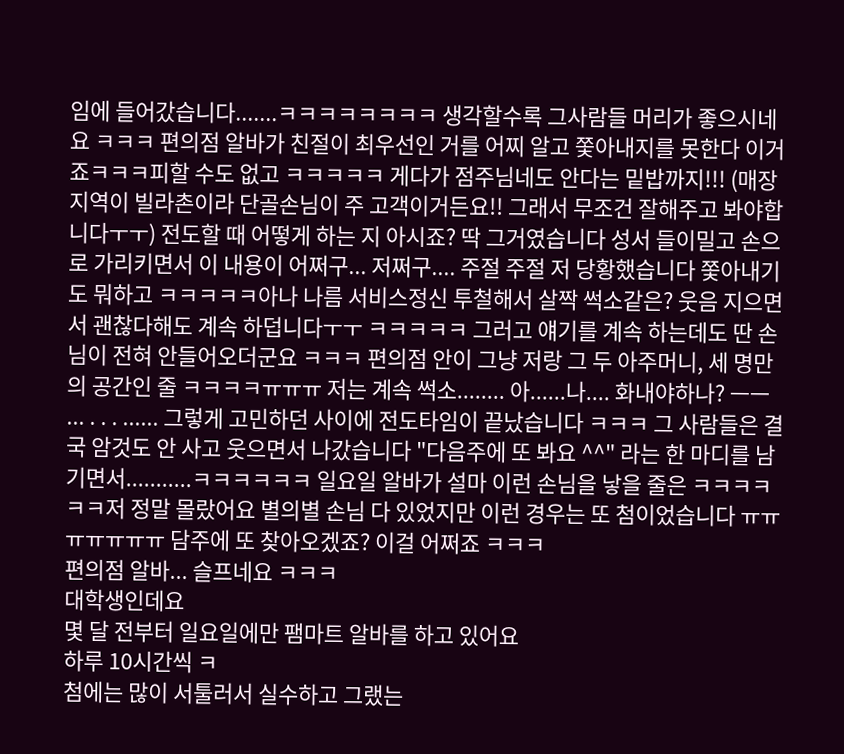임에 들어갔습니다.......ㅋㅋㅋㅋㅋㅋㅋㅋ 생각할수록 그사람들 머리가 좋으시네요 ㅋㅋㅋ 편의점 알바가 친절이 최우선인 거를 어찌 알고 쫓아내지를 못한다 이거죠ㅋㅋㅋ피할 수도 없고 ㅋㅋㅋㅋㅋ 게다가 점주님네도 안다는 밑밥까지!!! (매장 지역이 빌라촌이라 단골손님이 주 고객이거든요!! 그래서 무조건 잘해주고 봐야합니다ㅜㅜ) 전도할 때 어떻게 하는 지 아시죠? 딱 그거였습니다 성서 들이밀고 손으로 가리키면서 이 내용이 어쩌구... 저쩌구.... 주절 주절 저 당황했습니다 쫓아내기도 뭐하고 ㅋㅋㅋㅋㅋ아나 나름 서비스정신 투철해서 살짝 썩소같은? 웃음 지으면서 괜찮다해도 계속 하덥니다ㅜㅜ ㅋㅋㅋㅋㅋ 그러고 얘기를 계속 하는데도 딴 손님이 전혀 안들어오더군요 ㅋㅋㅋ 편의점 안이 그냥 저랑 그 두 아주머니, 세 명만의 공간인 줄 ㅋㅋㅋㅋㅠㅠㅠ 저는 계속 썩소........ 아......나.... 화내야하나? ㅡㅡ ... . . . ...... 그렇게 고민하던 사이에 전도타임이 끝났습니다 ㅋㅋㅋ 그 사람들은 결국 암것도 안 사고 웃으면서 나갔습니다 "다음주에 또 봐요 ^^" 라는 한 마디를 남기면서...........ㅋㅋㅋㅋㅋㅋ 일요일 알바가 설마 이런 손님을 낳을 줄은 ㅋㅋㅋㅋㅋㅋ저 정말 몰랐어요 별의별 손님 다 있었지만 이런 경우는 또 첨이었습니다 ㅠㅠㅠㅠㅠㅠㅠ 담주에 또 찾아오겠죠? 이걸 어쩌죠 ㅋㅋㅋ
편의점 알바... 슬프네요 ㅋㅋㅋ
대학생인데요
몇 달 전부터 일요일에만 팸마트 알바를 하고 있어요
하루 10시간씩 ㅋ
첨에는 많이 서툴러서 실수하고 그랬는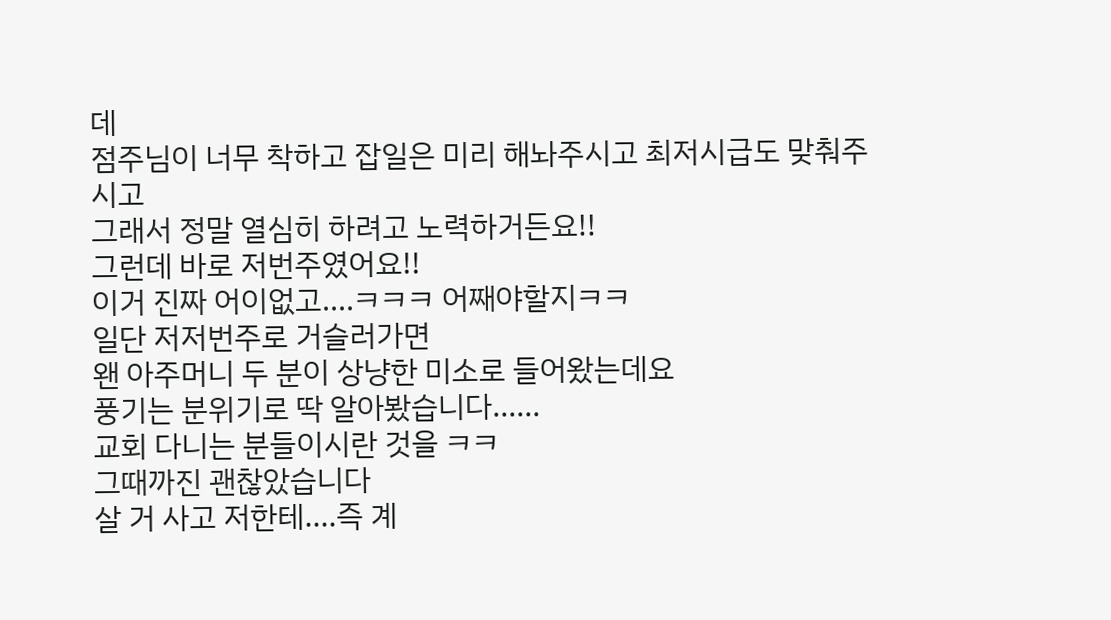데
점주님이 너무 착하고 잡일은 미리 해놔주시고 최저시급도 맞춰주시고
그래서 정말 열심히 하려고 노력하거든요!!
그런데 바로 저번주였어요!!
이거 진짜 어이없고....ㅋㅋㅋ 어째야할지ㅋㅋ
일단 저저번주로 거슬러가면
왠 아주머니 두 분이 상냥한 미소로 들어왔는데요
풍기는 분위기로 딱 알아봤습니다......
교회 다니는 분들이시란 것을 ㅋㅋ
그때까진 괜찮았습니다
살 거 사고 저한테....즉 계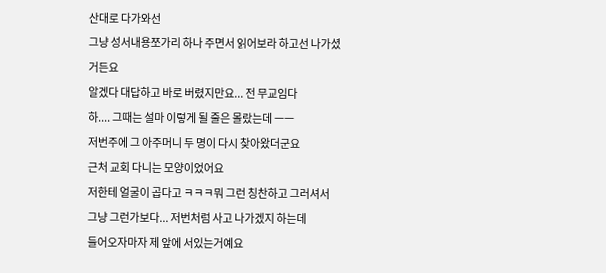산대로 다가와선
그냥 성서내용쪼가리 하나 주면서 읽어보라 하고선 나가셨거든요
알겠다 대답하고 바로 버렸지만요... 전 무교임다
하.... 그때는 설마 이렇게 될 줄은 몰랐는데 ㅡㅡ
저번주에 그 아주머니 두 명이 다시 찾아왔더군요
근처 교회 다니는 모양이었어요
저한테 얼굴이 곱다고 ㅋㅋㅋ뭐 그런 칭찬하고 그러셔서
그냥 그런가보다... 저번처럼 사고 나가겠지 하는데
들어오자마자 제 앞에 서있는거예요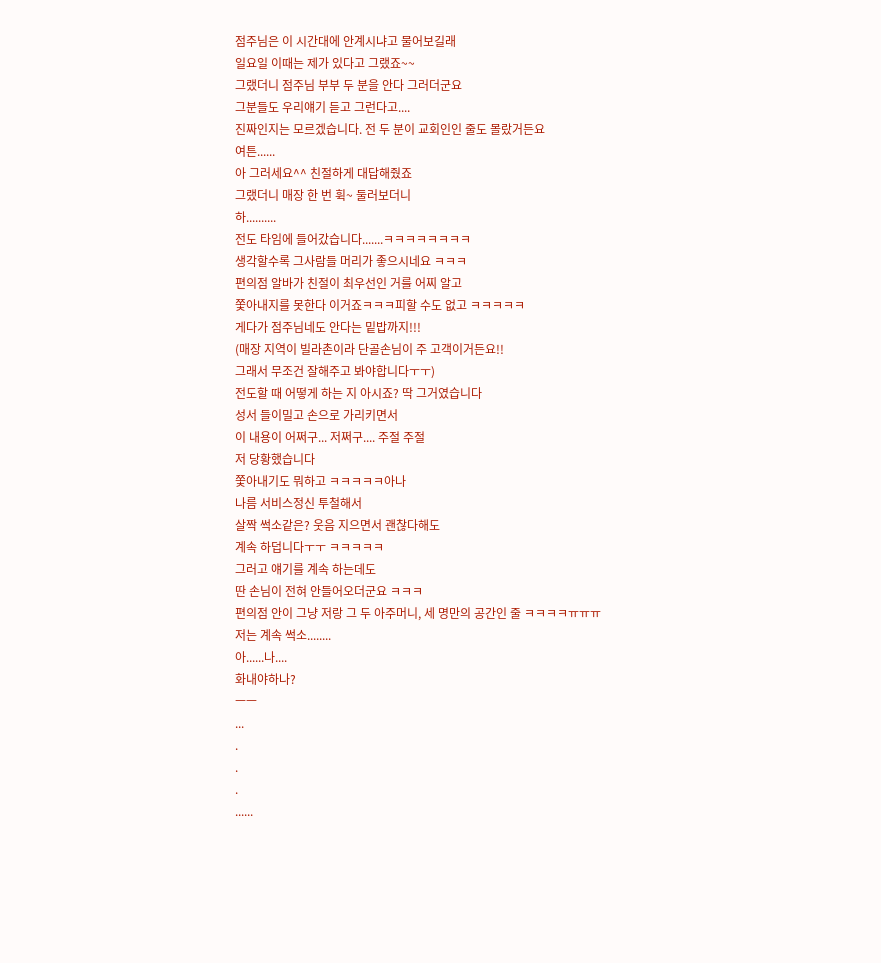점주님은 이 시간대에 안계시냐고 물어보길래
일요일 이때는 제가 있다고 그랬죠~~
그랬더니 점주님 부부 두 분을 안다 그러더군요
그분들도 우리얘기 듣고 그런다고....
진짜인지는 모르겠습니다. 전 두 분이 교회인인 줄도 몰랐거든요
여튼......
아 그러세요^^ 친절하게 대답해줬죠
그랬더니 매장 한 번 휙~ 둘러보더니
하..........
전도 타임에 들어갔습니다.......ㅋㅋㅋㅋㅋㅋㅋㅋ
생각할수록 그사람들 머리가 좋으시네요 ㅋㅋㅋ
편의점 알바가 친절이 최우선인 거를 어찌 알고
쫓아내지를 못한다 이거죠ㅋㅋㅋ피할 수도 없고 ㅋㅋㅋㅋㅋ
게다가 점주님네도 안다는 밑밥까지!!!
(매장 지역이 빌라촌이라 단골손님이 주 고객이거든요!!
그래서 무조건 잘해주고 봐야합니다ㅜㅜ)
전도할 때 어떻게 하는 지 아시죠? 딱 그거였습니다
성서 들이밀고 손으로 가리키면서
이 내용이 어쩌구... 저쩌구.... 주절 주절
저 당황했습니다
쫓아내기도 뭐하고 ㅋㅋㅋㅋㅋ아나
나름 서비스정신 투철해서
살짝 썩소같은? 웃음 지으면서 괜찮다해도
계속 하덥니다ㅜㅜ ㅋㅋㅋㅋㅋ
그러고 얘기를 계속 하는데도
딴 손님이 전혀 안들어오더군요 ㅋㅋㅋ
편의점 안이 그냥 저랑 그 두 아주머니, 세 명만의 공간인 줄 ㅋㅋㅋㅋㅠㅠㅠ
저는 계속 썩소........
아......나....
화내야하나?
ㅡㅡ
...
.
.
.
......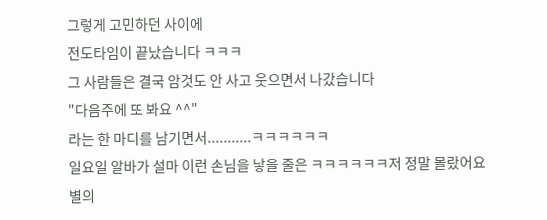그렇게 고민하던 사이에
전도타임이 끝났습니다 ㅋㅋㅋ
그 사람들은 결국 암것도 안 사고 웃으면서 나갔습니다
"다음주에 또 봐요 ^^"
라는 한 마디를 남기면서...........ㅋㅋㅋㅋㅋㅋ
일요일 알바가 설마 이런 손님을 낳을 줄은 ㅋㅋㅋㅋㅋㅋ저 정말 몰랐어요
별의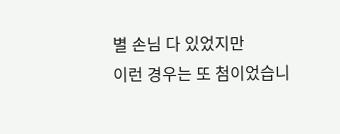별 손님 다 있었지만
이런 경우는 또 첨이었습니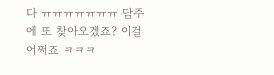다 ㅠㅠㅠㅠㅠㅠㅠ 담주에 또 찾아오겠죠? 이걸 어쩌죠 ㅋㅋㅋ